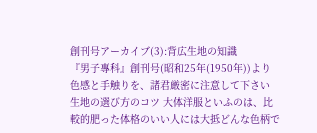創刊号アーカイブ(3):背広生地の知識
『男子專科』創刊号(昭和25年(1950年))より 色感と手触りを、諸君厳密に注意して下さい 生地の選び方のコツ 大体洋服といふのは、比較的肥った体格のいい人には大抵どんな色柄で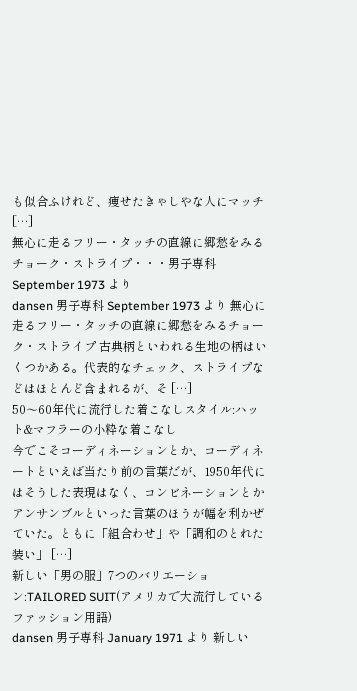も似合ふけれど、痩せたきゃしやな人にマッチ […]
無心に走るフリー・タッチの直線に郷愁をみるチョーク・ストライプ・・・男子専科 September 1973 より
dansen 男子専科 September 1973 より 無心に走るフリー・タッチの直線に郷愁をみるチョーク・ストライプ 古典柄といわれる生地の柄はいくつかある。代表的なチェック、ストライプなどはほとんど含まれるが、そ […]
50〜60年代に流行した着こなしスタイル:ハット&マフラーの小粋な着こなし
今でこそコーディネーションとか、コーディネートといえば当たり前の言葉だが、1950年代にはそうした表現はなく、コンビネーションとかアンサンブルといった言葉のほうが幅を利かぜていた。ともに「組合わせ」や「調和のとれた装い」 […]
新しい「男の服」7つのバリエーション:TAILORED SUIT(アメリカで大流行しているファッション用語)
dansen 男子専科 January 1971 より 新しい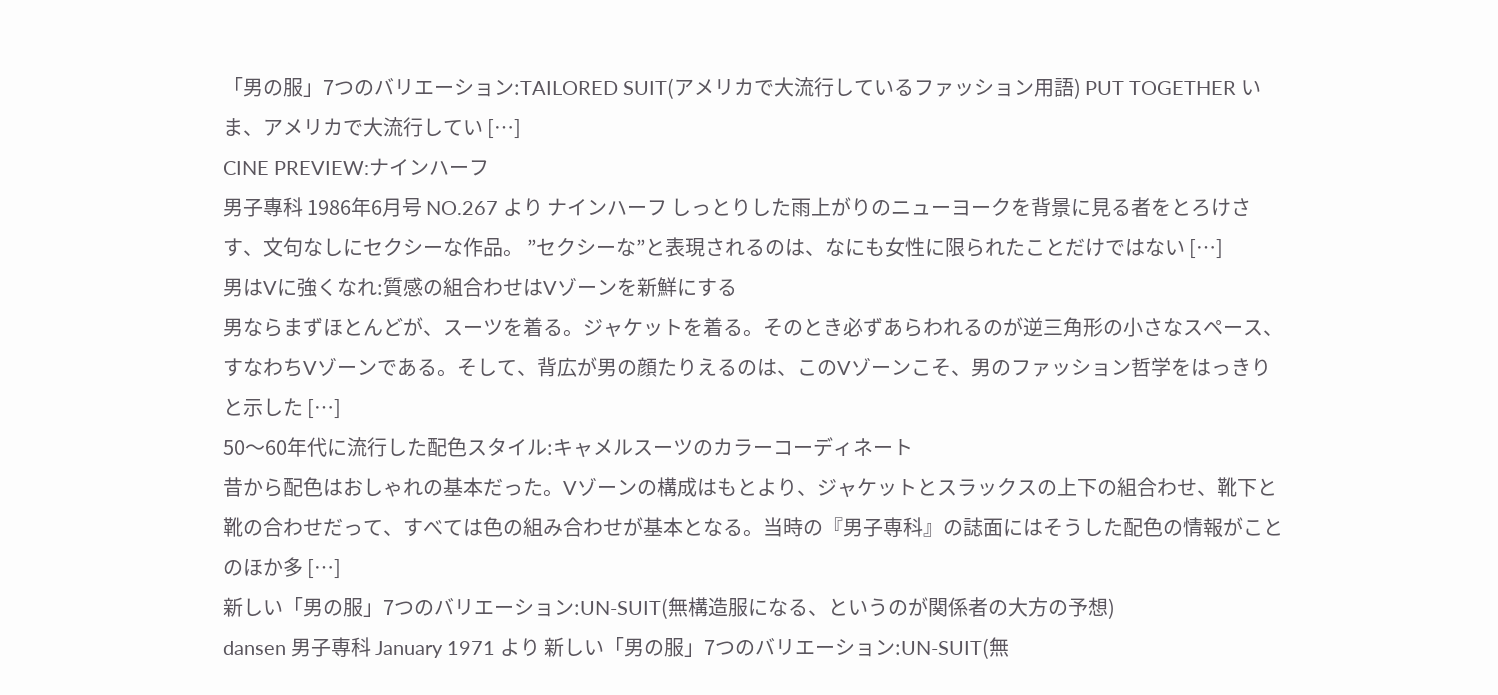「男の服」7つのバリエーション:TAILORED SUIT(アメリカで大流行しているファッション用語) PUT TOGETHER いま、アメリカで大流行してい […]
CINE PREVIEW:ナインハーフ
男子專科 1986年6月号 NO.267 より ナインハーフ しっとりした雨上がりのニューヨークを背景に見る者をとろけさす、文句なしにセクシーな作品。 ”セクシーな”と表現されるのは、なにも女性に限られたことだけではない […]
男はVに強くなれ:質感の組合わせはVゾーンを新鮮にする
男ならまずほとんどが、スーツを着る。ジャケットを着る。そのとき必ずあらわれるのが逆三角形の小さなスペース、すなわちVゾーンである。そして、背広が男の顔たりえるのは、このVゾーンこそ、男のファッション哲学をはっきりと示した […]
50〜60年代に流行した配色スタイル:キャメルスーツのカラーコーディネート
昔から配色はおしゃれの基本だった。Vゾーンの構成はもとより、ジャケットとスラックスの上下の組合わせ、靴下と靴の合わせだって、すべては色の組み合わせが基本となる。当時の『男子専科』の誌面にはそうした配色の情報がことのほか多 […]
新しい「男の服」7つのバリエーション:UN-SUIT(無構造服になる、というのが関係者の大方の予想)
dansen 男子専科 January 1971 より 新しい「男の服」7つのバリエーション:UN-SUIT(無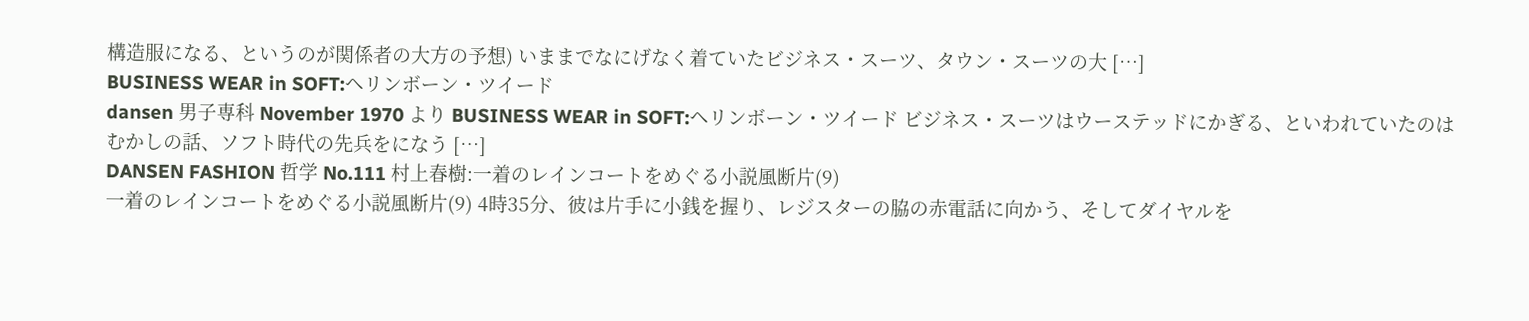構造服になる、というのが関係者の大方の予想) いままでなにげなく着ていたビジネス・スーツ、タウン・スーツの大 […]
BUSINESS WEAR in SOFT:ヘリンボーン・ツイード
dansen 男子専科 November 1970 より BUSINESS WEAR in SOFT:ヘリンボーン・ツイード ビジネス・スーツはウーステッドにかぎる、といわれていたのはむかしの話、ソフト時代の先兵をになう […]
DANSEN FASHION 哲学 No.111 村上春樹:一着のレインコートをめぐる小説風断片(9)
一着のレインコートをめぐる小説風断片(9) 4時35分、彼は片手に小銭を握り、レジスターの脇の赤電話に向かう、そしてダイヤルを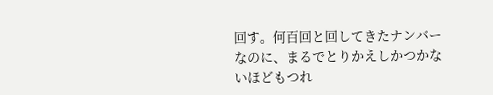回す。何百回と回してきたナンバーなのに、まるでとりかえしかつかないほどもつれ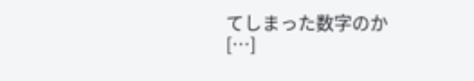てしまった数字のか […]